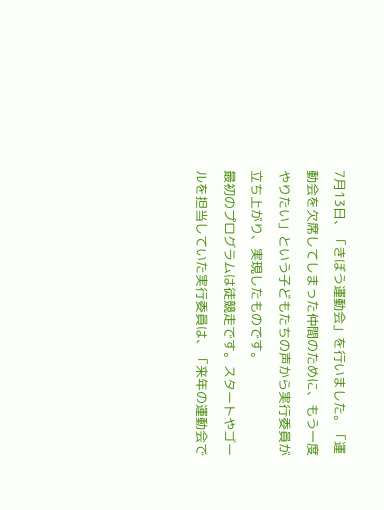7月13日、「きぼう運動会」を行いました。「運動会を欠席してしまった仲間のために、もう一度やりたい」という子どもたちの声から実行委員が立ち上がり、実現したものです。
最初のプログラムは徒競走です。スタートやゴールを担当していた実行委員は、「来年の運動会で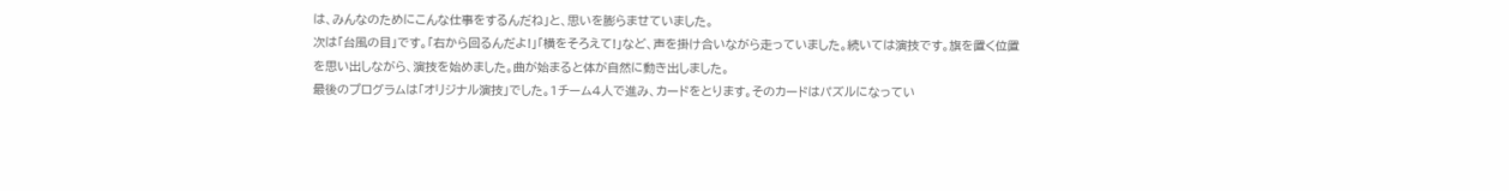は、みんなのためにこんな仕事をするんだね」と、思いを膨らませていました。
次は「台風の目」です。「右から回るんだよ!」「横をそろえて!」など、声を掛け合いながら走っていました。続いては演技です。旗を置く位置を思い出しながら、演技を始めました。曲が始まると体が自然に動き出しました。
最後のプログラムは「オリジナル演技」でした。1チーム4人で進み、カードをとります。そのカードはパズルになってい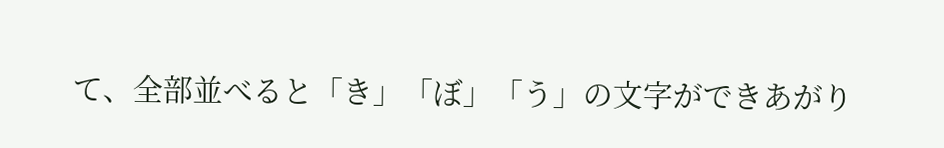て、全部並べると「き」「ぼ」「う」の文字ができあがり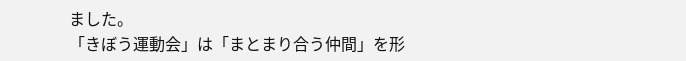ました。
「きぼう運動会」は「まとまり合う仲間」を形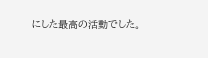にした最高の活動でした。